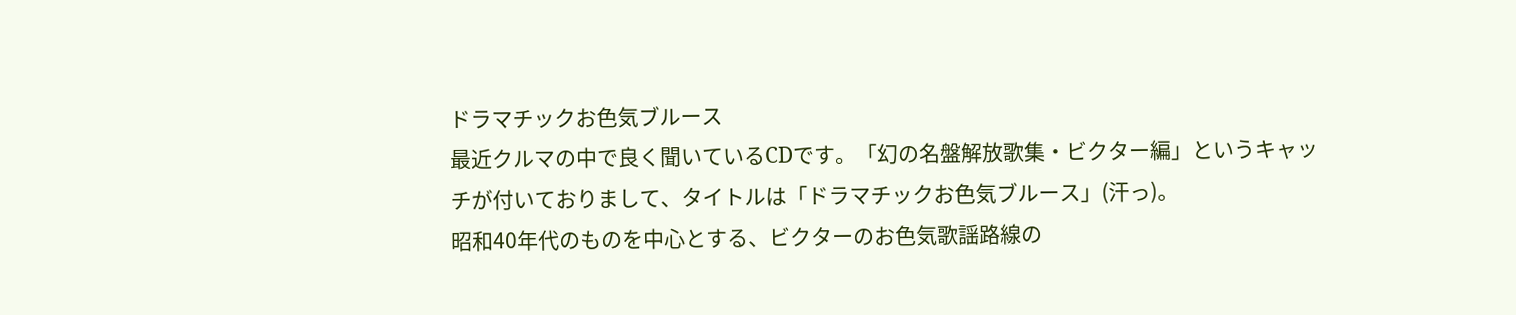ドラマチックお色気ブルース
最近クルマの中で良く聞いているCDです。「幻の名盤解放歌集・ビクター編」というキャッチが付いておりまして、タイトルは「ドラマチックお色気ブルース」(汗っ)。
昭和40年代のものを中心とする、ビクターのお色気歌謡路線の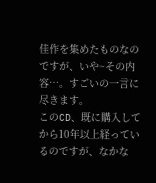佳作を集めたものなのですが、いや~その内容…。すごいの一言に尽きます。
このCD、既に購入してから10年以上経っているのですが、なかな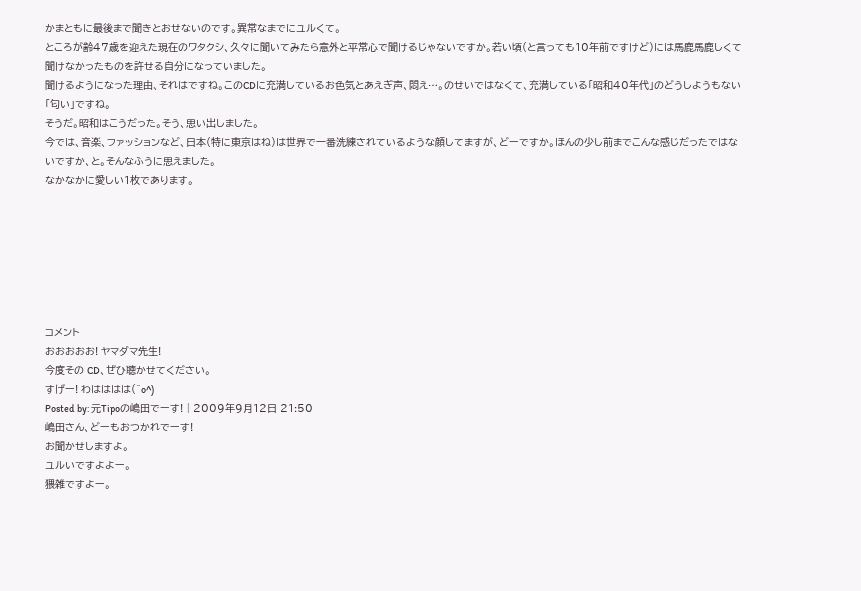かまともに最後まで聞きとおせないのです。異常なまでにユルくて。
ところが齢47歳を迎えた現在のワタクシ、久々に聞いてみたら意外と平常心で聞けるじゃないですか。若い頃(と言っても10年前ですけど)には馬鹿馬鹿しくて聞けなかったものを許せる自分になっていました。
聞けるようになった理由、それはですね。このCDに充満しているお色気とあえぎ声、悶え…。のせいではなくて、充満している「昭和40年代」のどうしようもない「匂い」ですね。
そうだ。昭和はこうだった。そう、思い出しました。
今では、音楽、ファッションなど、日本(特に東京はね)は世界で一番洗練されているような顔してますが、どーですか。ほんの少し前までこんな感じだったではないですか、と。そんなふうに思えました。
なかなかに愛しい1枚であります。







コメント
おおおおお! ヤマダマ先生!
今度その CD、ぜひ聴かせてください。
すげー! わはははは(^o^)
Posted by: 元Tipoの嶋田でーす! | 2009年9月12日 21:50
嶋田さん、どーもおつかれでーす!
お聞かせしますよ。
ユルいですよよー。
猥雑ですよー。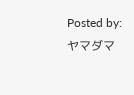Posted by: ヤマダマ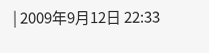| 2009年9月12日 22:33